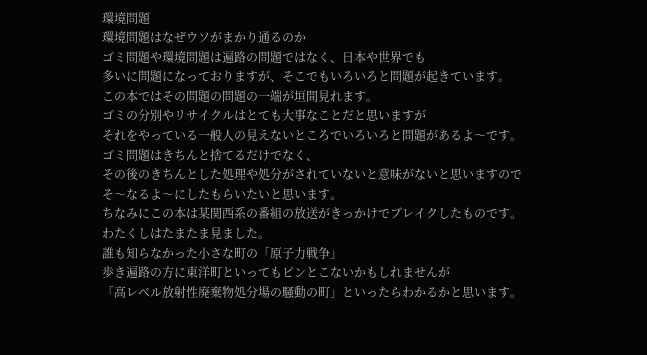環境問題
環境問題はなぜウソがまかり通るのか
ゴミ問題や環境問題は遍路の問題ではなく、日本や世界でも
多いに問題になっておりますが、そこでもいろいろと問題が起きています。
この本ではその問題の問題の一端が垣間見れます。
ゴミの分別やリサイクルはとても大事なことだと思いますが
それをやっている一般人の見えないところでいろいろと問題があるよ〜です。
ゴミ問題はきちんと捨てるだけでなく、
その後のきちんとした処理や処分がされていないと意味がないと思いますので
そ〜なるよ〜にしたもらいたいと思います。
ちなみにこの本は某関西系の番組の放送がきっかけでブレイクしたものです。
わたくしはたまたま見ました。
誰も知らなかった小さな町の「原子力戦争」
歩き遍路の方に東洋町といってもピンとこないかもしれませんが
「高レベル放射性廃棄物処分場の騒動の町」といったらわかるかと思います。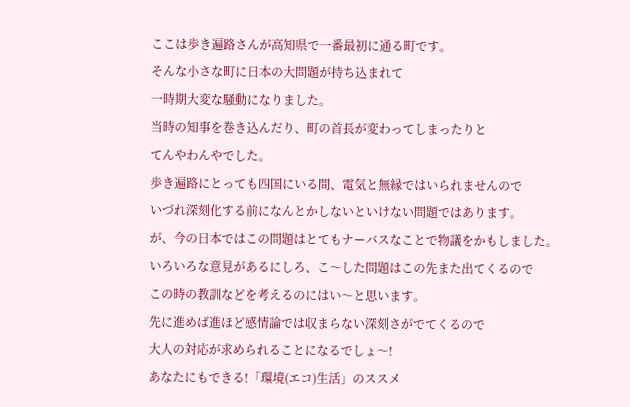ここは歩き遍路さんが高知県で一番最初に通る町です。
そんな小さな町に日本の大問題が持ち込まれて
一時期大変な騒動になりました。
当時の知事を巻き込んだり、町の首長が変わってしまったりと
てんやわんやでした。
歩き遍路にとっても四国にいる間、電気と無縁ではいられませんので
いづれ深刻化する前になんとかしないといけない問題ではあります。
が、今の日本ではこの問題はとてもナーバスなことで物議をかもしました。
いろいろな意見があるにしろ、こ〜した問題はこの先また出てくるので
この時の教訓などを考えるのにはい〜と思います。
先に進めば進ほど感情論では収まらない深刻さがでてくるので
大人の対応が求められることになるでしょ〜!
あなたにもできる!「環境(エコ)生活」のススメ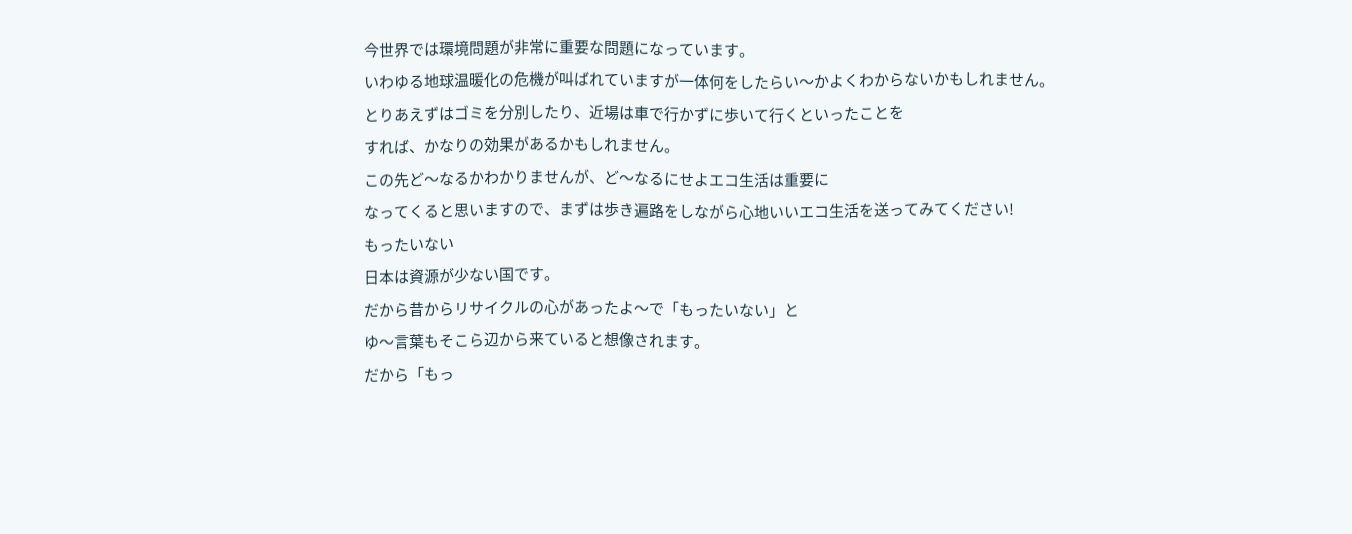今世界では環境問題が非常に重要な問題になっています。
いわゆる地球温暖化の危機が叫ばれていますが一体何をしたらい〜かよくわからないかもしれません。
とりあえずはゴミを分別したり、近場は車で行かずに歩いて行くといったことを
すれば、かなりの効果があるかもしれません。
この先ど〜なるかわかりませんが、ど〜なるにせよエコ生活は重要に
なってくると思いますので、まずは歩き遍路をしながら心地いいエコ生活を送ってみてください!
もったいない
日本は資源が少ない国です。
だから昔からリサイクルの心があったよ〜で「もったいない」と
ゆ〜言葉もそこら辺から来ていると想像されます。
だから「もっ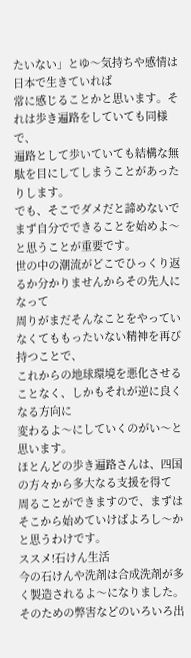たいない」とゆ〜気持ちや感情は日本で生きていれば
常に感じることかと思います。それは歩き遍路をしていても同様で、
遍路として歩いていても結構な無駄を目にしてしまうことがあったりします。
でも、そこでダメだと諦めないでまず自分でできることを始めよ〜と思うことが重要です。
世の中の潮流がどこでひっくり返るか分かりませんからその先人になって
周りがまだそんなことをやっていなくてももったいない精神を再び持つことで、
これからの地球環境を悪化させることなく、しかもそれが逆に良くなる方向に
変わるよ〜にしていくのがい〜と思います。
ほとんどの歩き遍路さんは、四国の方々から多大なる支援を得て
周ることができますので、まずはそこから始めていけばよろし〜かと思うわけです。
ススメ!石けん生活
今の石けんや洗剤は合成洗剤が多く製造されるよ〜になりました。
そのための弊害などのいろいろ出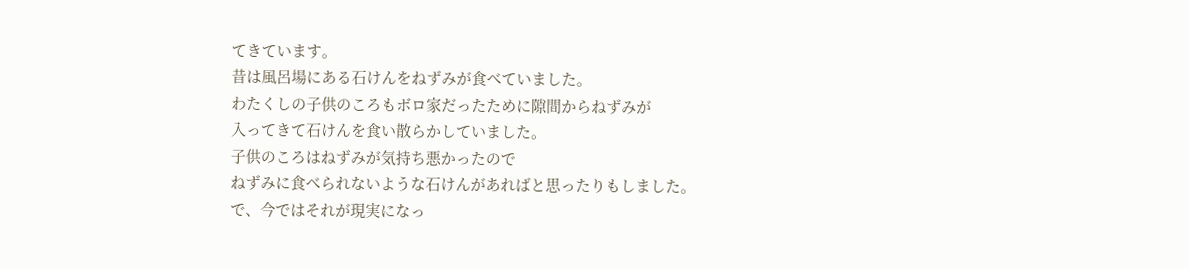てきています。
昔は風呂場にある石けんをねずみが食べていました。
わたくしの子供のころもボロ家だったために隙間からねずみが
入ってきて石けんを食い散らかしていました。
子供のころはねずみが気持ち悪かったので
ねずみに食べられないような石けんがあればと思ったりもしました。
で、今ではそれが現実になっ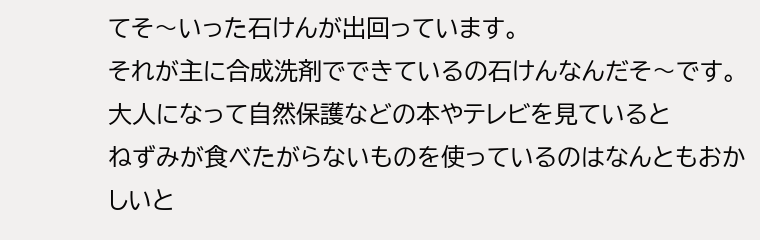てそ〜いった石けんが出回っています。
それが主に合成洗剤でできているの石けんなんだそ〜です。
大人になって自然保護などの本やテレビを見ていると
ねずみが食べたがらないものを使っているのはなんともおかしいと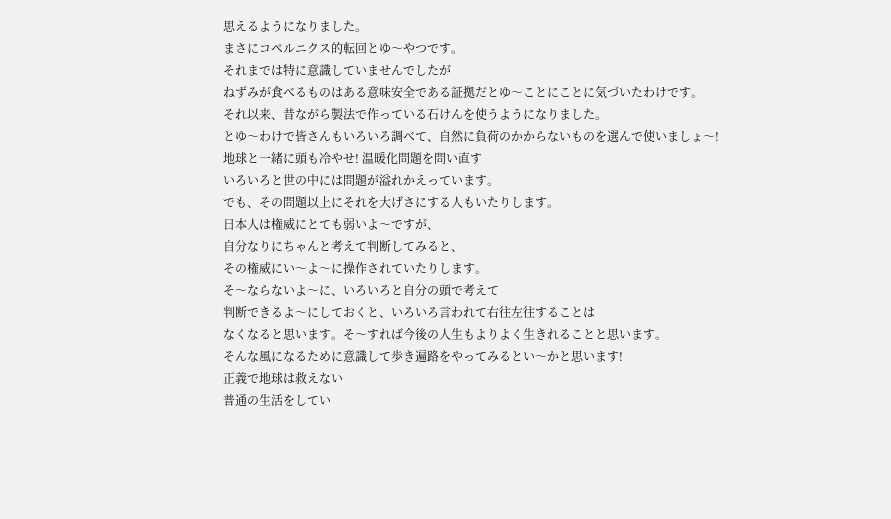思えるようになりました。
まさにコペルニクス的転回とゆ〜やつです。
それまでは特に意識していませんでしたが
ねずみが食べるものはある意味安全である証拠だとゆ〜ことにことに気づいたわけです。
それ以来、昔ながら製法で作っている石けんを使うようになりました。
とゆ〜わけで皆さんもいろいろ調べて、自然に負荷のかからないものを選んで使いましょ〜!
地球と一緒に頭も冷やせ! 温暖化問題を問い直す
いろいろと世の中には問題が溢れかえっています。
でも、その問題以上にそれを大げさにする人もいたりします。
日本人は権威にとても弱いよ〜ですが、
自分なりにちゃんと考えて判断してみると、
その権威にい〜よ〜に操作されていたりします。
そ〜ならないよ〜に、いろいろと自分の頭で考えて
判断できるよ〜にしておくと、いろいろ言われて右往左往することは
なくなると思います。そ〜すれば今後の人生もよりよく生きれることと思います。
そんな風になるために意識して歩き遍路をやってみるとい〜かと思います!
正義で地球は救えない
普通の生活をしてい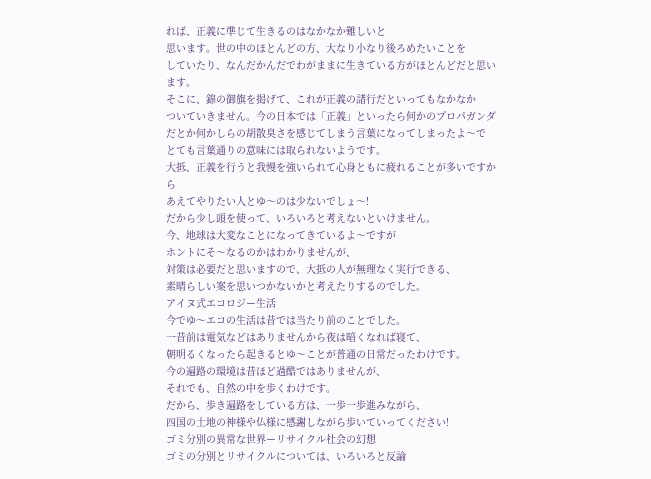れば、正義に準じて生きるのはなかなか難しいと
思います。世の中のほとんどの方、大なり小なり後ろめたいことを
していたり、なんだかんだでわがままに生きている方がほとんどだと思います。
そこに、錦の御旗を掲げて、これが正義の諸行だといってもなかなか
ついていきません。今の日本では「正義」といったら何かのプロパガンダ
だとか何かしらの胡散臭さを感じてしまう言葉になってしまったよ〜で
とても言葉通りの意味には取られないようです。
大抵、正義を行うと我慢を強いられて心身ともに疲れることが多いですから
あえてやりたい人とゆ〜のは少ないでしょ〜!
だから少し頭を使って、いろいろと考えないといけません。
今、地球は大変なことになってきているよ〜ですが
ホントにそ〜なるのかはわかりませんが、
対策は必要だと思いますので、大抵の人が無理なく実行できる、
素晴らしい案を思いつかないかと考えたりするのでした。
アイヌ式エコロジー生活
今でゆ〜エコの生活は昔では当たり前のことでした。
一昔前は電気などはありませんから夜は暗くなれば寝て、
朝明るくなったら起きるとゆ〜ことが普通の日常だったわけです。
今の遍路の環境は昔ほど過酷ではありませんが、
それでも、自然の中を歩くわけです。
だから、歩き遍路をしている方は、一歩一歩進みながら、
四国の土地の神様や仏様に感謝しながら歩いていってください!
ゴミ分別の異常な世界ーリサイクル社会の幻想
ゴミの分別とリサイクルについては、いろいろと反論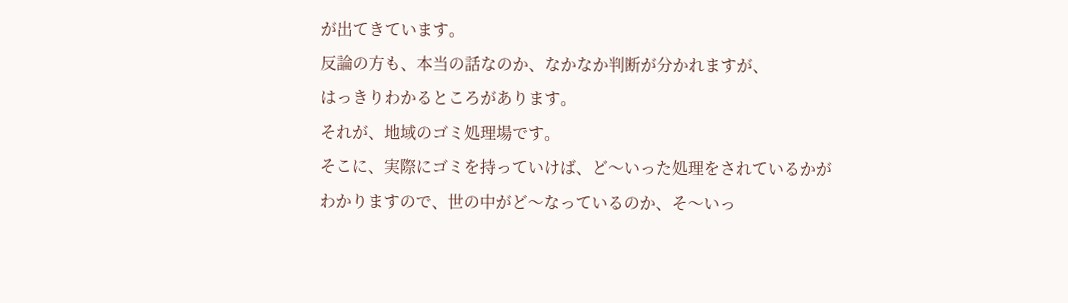が出てきています。
反論の方も、本当の話なのか、なかなか判断が分かれますが、
はっきりわかるところがあります。
それが、地域のゴミ処理場です。
そこに、実際にゴミを持っていけば、ど〜いった処理をされているかが
わかりますので、世の中がど〜なっているのか、そ〜いっ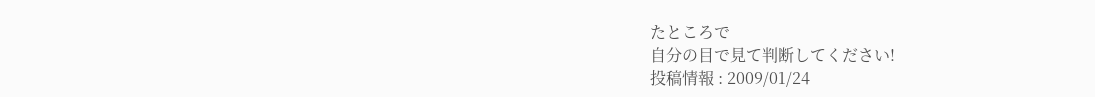たところで
自分の目で見て判断してください!
投稿情報 : 2009/01/24